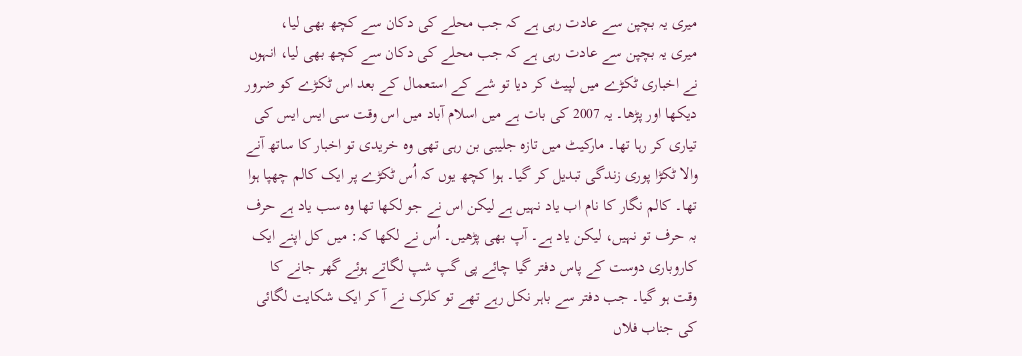میری یہ بچپن سے عادت رہی ہے کہ جب محلے کی دکان سے کچھ بھی لیا،
میری یہ بچپن سے عادت رہی ہے کہ جب محلے کی دکان سے کچھ بھی لیا، انہوں نے اخباری ٹکڑے میں لپیٹ کر دیا تو شے کے استعمال کے بعد اس ٹکڑے کو ضرور دیکھا اور پڑھا۔ یہ 2007 کی بات ہے میں اسلام آباد میں اس وقت سی ایس ایس کی تیاری کر رہا تھا۔ مارکیٹ میں تازہ جلیبی بن رہی تھی وہ خریدی تو اخبار کا ساتھ آنے والا ٹکڑا پوری زندگی تبدیل کر گیا۔ ہوا کچھ یوں کہ اُس ٹکڑے پر ایک کالم چھپا ہوا تھا۔ کالم نگار کا نام اب یاد نہیں ہے لیکن اس نے جو لکھا تھا وہ سب یاد ہے حرف بہ حرف تو نہیں، لیکن یاد ہے۔ آپ بھی پڑھیں۔ اُس نے لکھا کہ: میں کل اپنے ایک کاروباری دوست کے پاس دفتر گیا چائے پی گپ شپ لگاتے ہوئے گھر جانے کا وقت ہو گیا۔ جب دفتر سے باہر نکل رہے تھے تو کلرک نے آ کر ایک شکایت لگائی کی جناب فلاں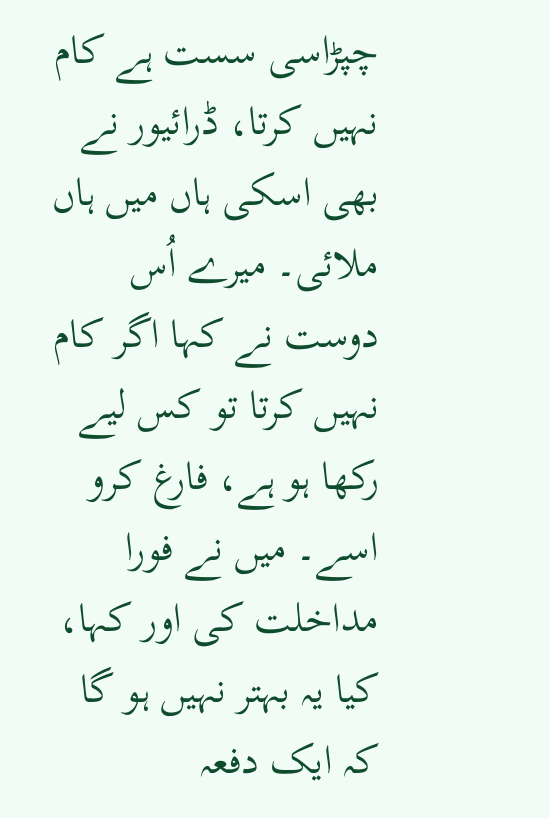چپڑاسی سست ہے کام نہیں کرتا، ڈرائیور نے بھی اسکی ہاں میں ہاں ملائی۔ میرے اُس دوست نے کہا اگر کام نہیں کرتا تو کس لیے رکھا ہو ہے، فارغ کرو اسے۔ میں نے فورا مداخلت کی اور کہا، کیا یہ بہتر نہیں ہو گا کہ ایک دفعہ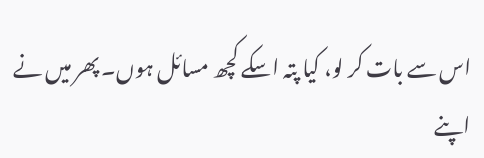اس سے بات کر لو، کیا پتہ اسکے کچھ مسائل ہوں۔ پھر میں نے اپنے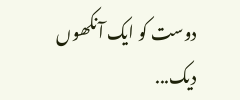دوست کو ایک آنکھوں دیک...